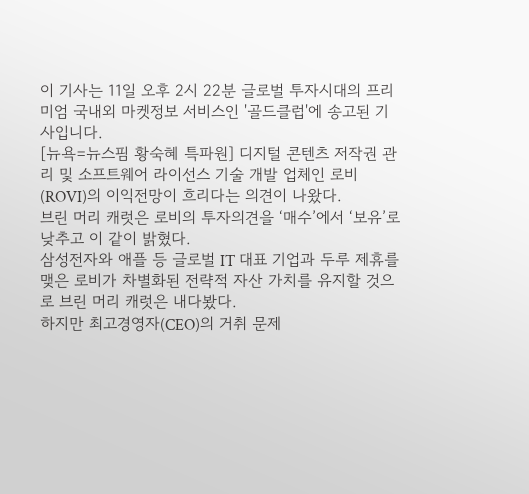이 기사는 11일 오후 2시 22분 글로벌 투자시대의 프리미엄 국내외 마켓정보 서비스인 '골드클럽'에 송고된 기사입니다.
[뉴욕=뉴스핌 황숙혜 특파원] 디지털 콘텐츠 저작권 관리 및 소프트웨어 라이선스 기술 개발 업체인 로비(ROVI)의 이익전망이 흐리다는 의견이 나왔다.
브린 머리 캐럿은 로비의 투자의견을 ‘매수’에서 ‘보유’로 낮추고 이 같이 밝혔다.
삼성전자와 애플 등 글로벌 IT 대표 기업과 두루 제휴를 맺은 로비가 차별화된 전략적 자산 가치를 유지할 것으로 브린 머리 캐럿은 내다봤다.
하지만 최고경영자(CEO)의 거취 문제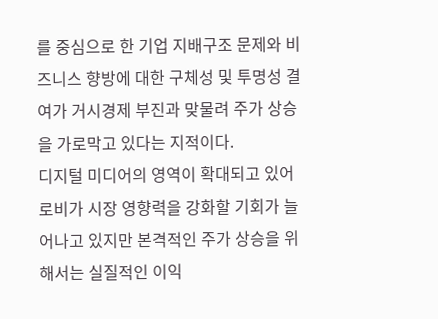를 중심으로 한 기업 지배구조 문제와 비즈니스 향방에 대한 구체성 및 투명성 결여가 거시경제 부진과 맞물려 주가 상승을 가로막고 있다는 지적이다.
디지털 미디어의 영역이 확대되고 있어 로비가 시장 영향력을 강화할 기회가 늘어나고 있지만 본격적인 주가 상승을 위해서는 실질적인 이익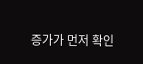증가가 먼저 확인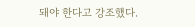돼야 한다고 강조했다.